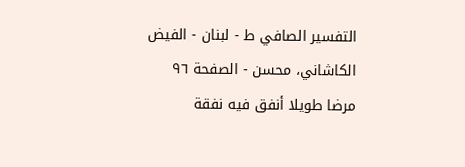التفسیر الصافي ط - لبنان - الفيض الكاشاني، محسن - الصفحة ٩٦
مرضا طويلا أنفق فيه نفقة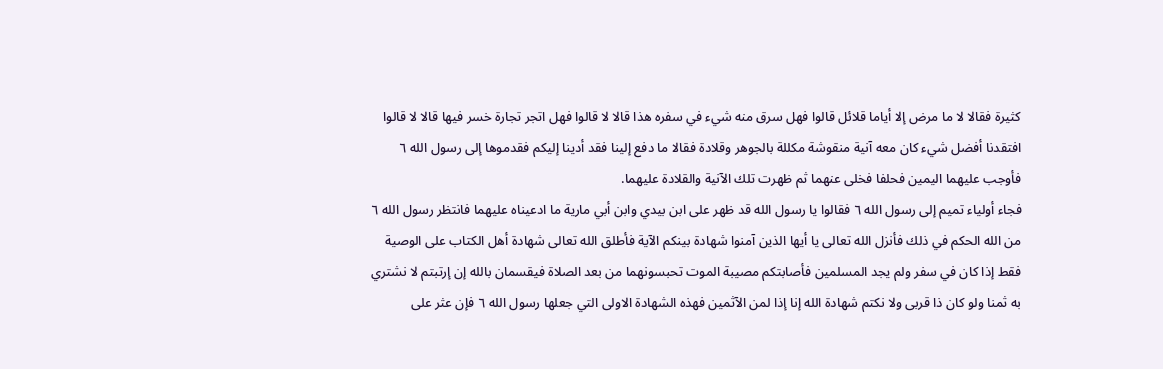كثيرة فقالا لا ما مرض إلا أياما قلائل قالوا فهل سرق منه شيء في سفره هذا قالا لا قالوا فهل اتجر تجارة خسر فيها قالا لا قالوا افتقدنا أفضل شيء كان معه آنية منقوشة مكللة بالجوهر وقلادة فقالا ما دفع إلينا فقد أدينا إليكم فقدموها إلى رسول الله ٦ فأوجب عليهما اليمين فحلفا فخلى عنهما ثم ظهرت تلك الآنية والقلادة عليهما.
فجاء أولياء تميم إلى رسول الله ٦ فقالوا يا رسول الله قد ظهر على ابن بيدي وابن أبي مارية ما ادعيناه عليهما فانتظر رسول الله ٦ من الله الحكم في ذلك فأنزل الله تعالى يا أيها الذين آمنوا شهادة بينكم الآية فأطلق الله تعالى شهادة أهل الكتاب على الوصية فقط إذا كان في سفر ولم يجد المسلمين فأصابتكم مصيبة الموت تحبسونهما من بعد الصلاة فيقسمان بالله إن إرتبتم لا نشتري به ثمنا ولو كان ذا قربى ولا نكتم شهادة الله إنا إذا لمن الآثمين فهذه الشهادة الاولى التي جعلها رسول الله ٦ فإن عثر على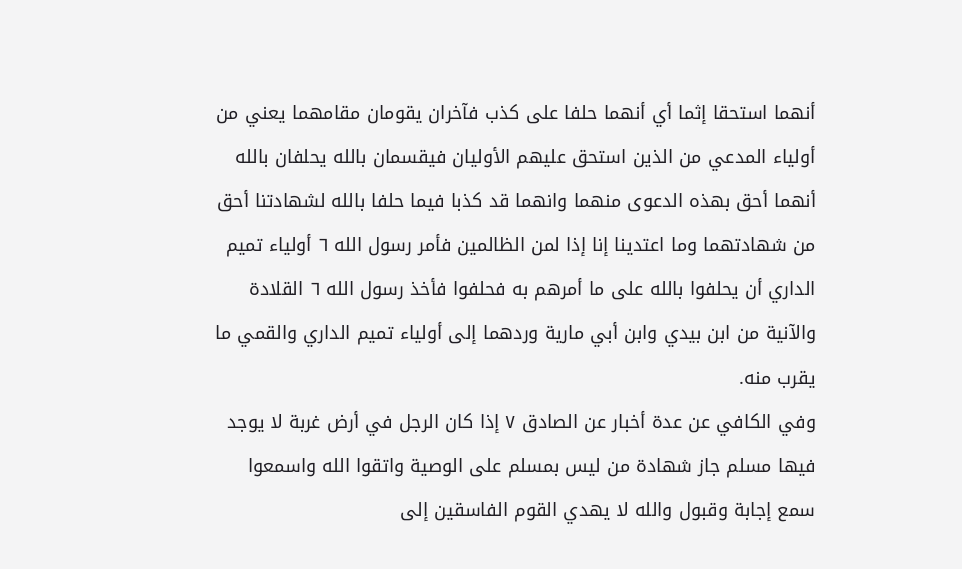أنهما استحقا إثما أي أنهما حلفا على كذب فآخران يقومان مقامهما يعني من أولياء المدعي من الذين استحق عليهم الأوليان فيقسمان بالله يحلفان بالله أنهما أحق بهذه الدعوى منهما وانهما قد كذبا فيما حلفا بالله لشهادتنا أحق من شهادتهما وما اعتدينا إنا إذا لمن الظالمين فأمر رسول الله ٦ أولياء تميم الداري أن يحلفوا بالله على ما أمرهم به فحلفوا فأخذ رسول الله ٦ القلادة والآنية من ابن بيدي وابن أبي مارية وردهما إلى أولياء تميم الداري والقمي ما يقرب منه.
وفي الكافي عن عدة أخبار عن الصادق ٧ إذا كان الرجل في أرض غربة لا يوجد فيها مسلم جاز شهادة من ليس بمسلم على الوصية واتقوا الله واسمعوا سمع إجابة وقبول والله لا يهدي القوم الفاسقين إلى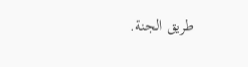طريق الجنة.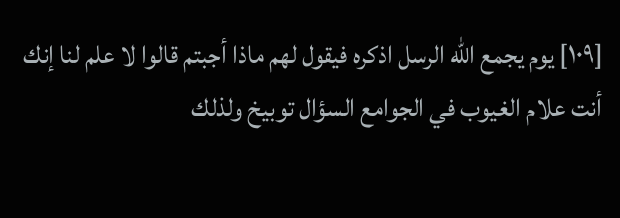[١٠٩] يوم يجمع الله الرسل اذكره فيقول لهم ماذا أجبتم قالوا لا علم لنا إنك أنت علام الغيوب في الجوامع السؤال توبيخ ولذلك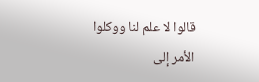قالوا لا علم لنا ووكلوا الأمر إلى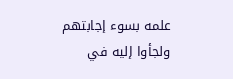علمه بسوء إجابتهم ولجأوا إليه في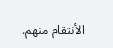الأنتقام منهم.